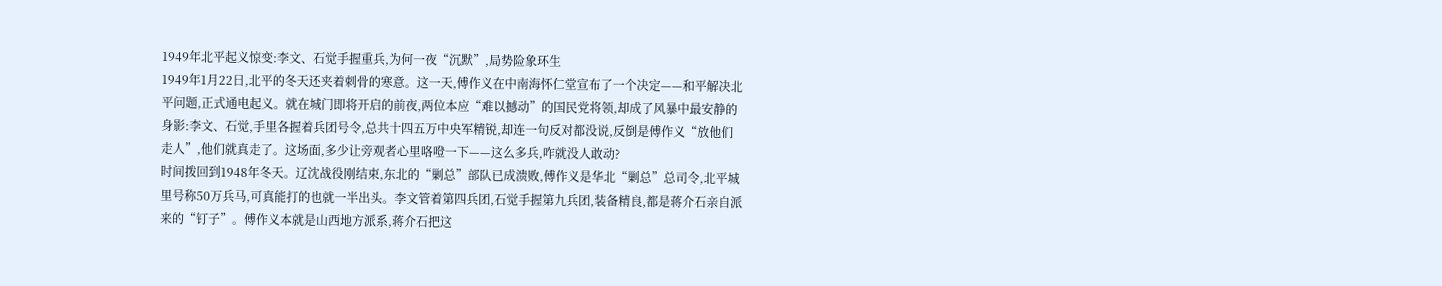1949年北平起义惊变:李文、石觉手握重兵,为何一夜“沉默”,局势险象环生
1949年1月22日,北平的冬天还夹着刺骨的寒意。这一天,傅作义在中南海怀仁堂宣布了一个决定——和平解决北平问题,正式通电起义。就在城门即将开启的前夜,两位本应“难以撼动”的国民党将领,却成了风暴中最安静的身影:李文、石觉,手里各握着兵团号令,总共十四五万中央军精锐,却连一句反对都没说,反倒是傅作义“放他们走人”,他们就真走了。这场面,多少让旁观者心里咯噔一下——这么多兵,咋就没人敢动?
时间拨回到1948年冬天。辽沈战役刚结束,东北的“剿总”部队已成溃败,傅作义是华北“剿总”总司令,北平城里号称50万兵马,可真能打的也就一半出头。李文管着第四兵团,石觉手握第九兵团,装备精良,都是蒋介石亲自派来的“钉子”。傅作义本就是山西地方派系,蒋介石把这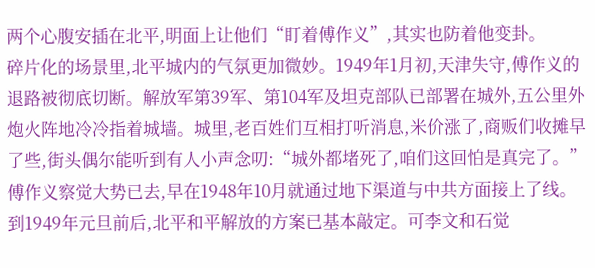两个心腹安插在北平,明面上让他们“盯着傅作义”,其实也防着他变卦。
碎片化的场景里,北平城内的气氛更加微妙。1949年1月初,天津失守,傅作义的退路被彻底切断。解放军第39军、第104军及坦克部队已部署在城外,五公里外炮火阵地冷冷指着城墙。城里,老百姓们互相打听消息,米价涨了,商贩们收摊早了些,街头偶尔能听到有人小声念叨:“城外都堵死了,咱们这回怕是真完了。”
傅作义察觉大势已去,早在1948年10月就通过地下渠道与中共方面接上了线。到1949年元旦前后,北平和平解放的方案已基本敲定。可李文和石觉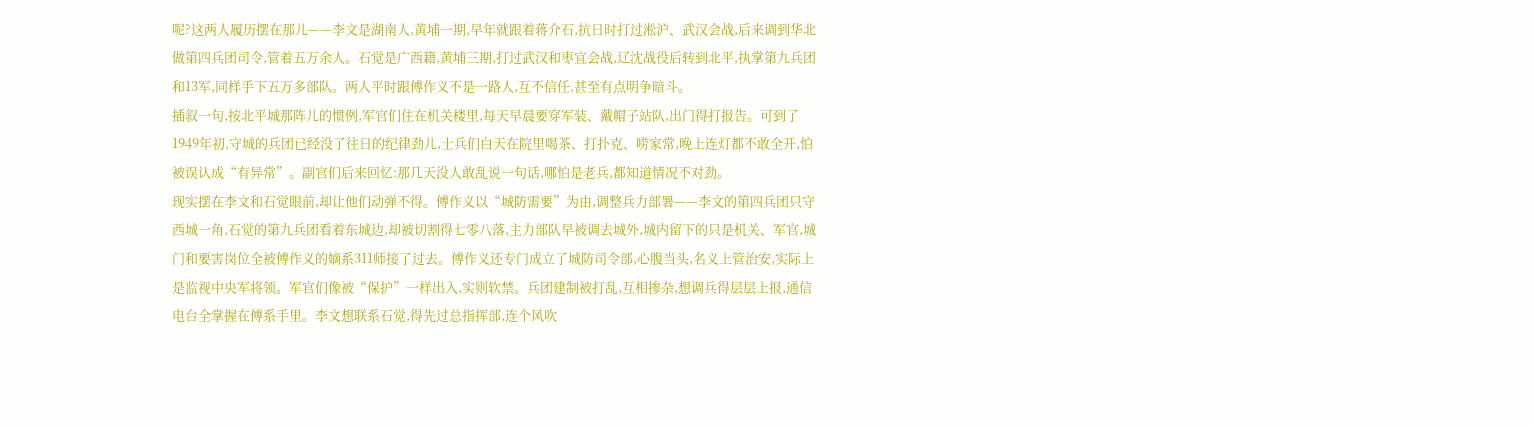呢?这两人履历摆在那儿——李文是湖南人,黄埔一期,早年就跟着蒋介石,抗日时打过淞沪、武汉会战,后来调到华北做第四兵团司令,管着五万余人。石觉是广西籍,黄埔三期,打过武汉和枣宜会战,辽沈战役后转到北平,执掌第九兵团和13军,同样手下五万多部队。两人平时跟傅作义不是一路人,互不信任,甚至有点明争暗斗。
插叙一句,按北平城那阵儿的惯例,军官们住在机关楼里,每天早晨要穿军装、戴帽子站队,出门得打报告。可到了1949年初,守城的兵团已经没了往日的纪律劲儿,士兵们白天在院里喝茶、打扑克、唠家常,晚上连灯都不敢全开,怕被误认成“有异常”。副官们后来回忆:那几天没人敢乱说一句话,哪怕是老兵,都知道情况不对劲。
现实摆在李文和石觉眼前,却让他们动弹不得。傅作义以“城防需要”为由,调整兵力部署——李文的第四兵团只守西城一角,石觉的第九兵团看着东城边,却被切割得七零八落,主力部队早被调去城外,城内留下的只是机关、军官,城门和要害岗位全被傅作义的嫡系311师接了过去。傅作义还专门成立了城防司令部,心腹当头,名义上管治安,实际上是监视中央军将领。军官们像被“保护”一样出入,实则软禁。兵团建制被打乱,互相掺杂,想调兵得层层上报,通信电台全掌握在傅系手里。李文想联系石觉,得先过总指挥部,连个风吹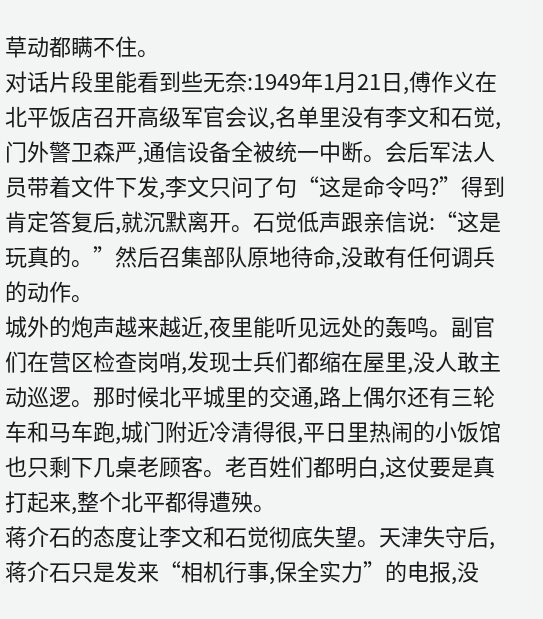草动都瞒不住。
对话片段里能看到些无奈:1949年1月21日,傅作义在北平饭店召开高级军官会议,名单里没有李文和石觉,门外警卫森严,通信设备全被统一中断。会后军法人员带着文件下发,李文只问了句“这是命令吗?”得到肯定答复后,就沉默离开。石觉低声跟亲信说:“这是玩真的。”然后召集部队原地待命,没敢有任何调兵的动作。
城外的炮声越来越近,夜里能听见远处的轰鸣。副官们在营区检查岗哨,发现士兵们都缩在屋里,没人敢主动巡逻。那时候北平城里的交通,路上偶尔还有三轮车和马车跑,城门附近冷清得很,平日里热闹的小饭馆也只剩下几桌老顾客。老百姓们都明白,这仗要是真打起来,整个北平都得遭殃。
蒋介石的态度让李文和石觉彻底失望。天津失守后,蒋介石只是发来“相机行事,保全实力”的电报,没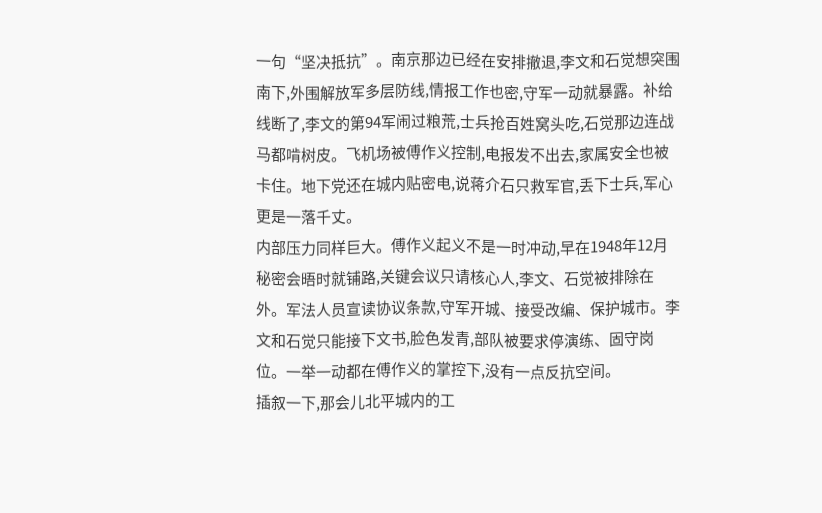一句“坚决抵抗”。南京那边已经在安排撤退,李文和石觉想突围南下,外围解放军多层防线,情报工作也密,守军一动就暴露。补给线断了,李文的第94军闹过粮荒,士兵抢百姓窝头吃,石觉那边连战马都啃树皮。飞机场被傅作义控制,电报发不出去,家属安全也被卡住。地下党还在城内贴密电,说蒋介石只救军官,丢下士兵,军心更是一落千丈。
内部压力同样巨大。傅作义起义不是一时冲动,早在1948年12月秘密会晤时就铺路,关键会议只请核心人,李文、石觉被排除在外。军法人员宣读协议条款,守军开城、接受改编、保护城市。李文和石觉只能接下文书,脸色发青,部队被要求停演练、固守岗位。一举一动都在傅作义的掌控下,没有一点反抗空间。
插叙一下,那会儿北平城内的工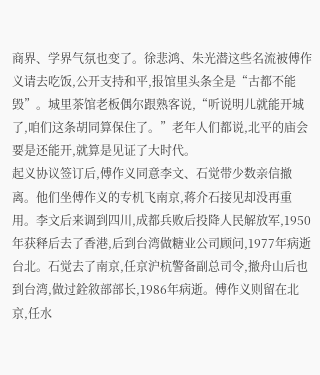商界、学界气氛也变了。徐悲鸿、朱光潜这些名流被傅作义请去吃饭,公开支持和平,报馆里头条全是“古都不能毁”。城里茶馆老板偶尔跟熟客说,“听说明儿就能开城了,咱们这条胡同算保住了。”老年人们都说,北平的庙会要是还能开,就算是见证了大时代。
起义协议签订后,傅作义同意李文、石觉带少数亲信撤离。他们坐傅作义的专机飞南京,蒋介石接见却没再重用。李文后来调到四川,成都兵败后投降人民解放军,1950年获释后去了香港,后到台湾做糖业公司顾问,1977年病逝台北。石觉去了南京,任京沪杭警备副总司令,撤舟山后也到台湾,做过銓敘部部长,1986年病逝。傅作义则留在北京,任水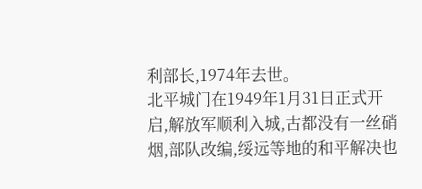利部长,1974年去世。
北平城门在1949年1月31日正式开启,解放军顺利入城,古都没有一丝硝烟,部队改编,绥远等地的和平解决也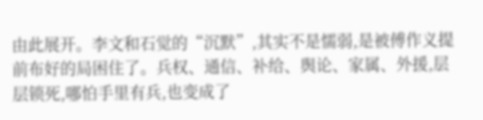由此展开。李文和石觉的“沉默”,其实不是懦弱,是被傅作义提前布好的局困住了。兵权、通信、补给、舆论、家属、外援,层层锁死,哪怕手里有兵,也变成了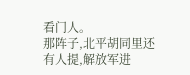看门人。
那阵子,北平胡同里还有人提,解放军进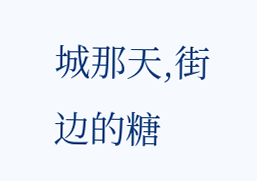城那天,街边的糖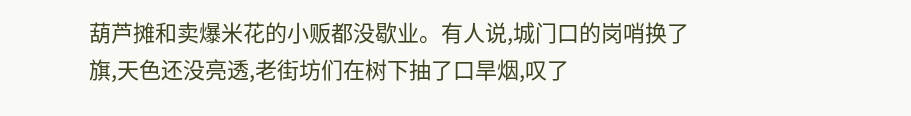葫芦摊和卖爆米花的小贩都没歇业。有人说,城门口的岗哨换了旗,天色还没亮透,老街坊们在树下抽了口旱烟,叹了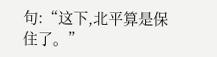句:“这下,北平算是保住了。”